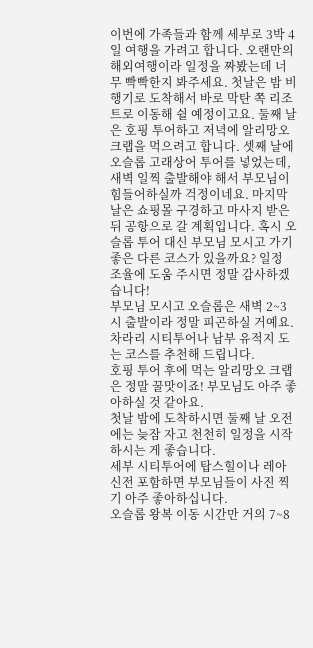이번에 가족들과 함께 세부로 3박 4일 여행을 가려고 합니다. 오랜만의 해외여행이라 일정을 짜봤는데 너무 빡빡한지 봐주세요. 첫날은 밤 비행기로 도착해서 바로 막탄 쪽 리조트로 이동해 쉴 예정이고요. 둘째 날은 호핑 투어하고 저녁에 알리망오 크랩을 먹으려고 합니다. 셋째 날에 오슬롭 고래상어 투어를 넣었는데, 새벽 일찍 출발해야 해서 부모님이 힘들어하실까 걱정이네요. 마지막 날은 쇼핑몰 구경하고 마사지 받은 뒤 공항으로 갈 계획입니다. 혹시 오슬롭 투어 대신 부모님 모시고 가기 좋은 다른 코스가 있을까요? 일정 조율에 도움 주시면 정말 감사하겠습니다!
부모님 모시고 오슬롭은 새벽 2~3시 출발이라 정말 피곤하실 거예요. 차라리 시티투어나 남부 유적지 도는 코스를 추천해 드립니다.
호핑 투어 후에 먹는 알리망오 크랩은 정말 꿀맛이죠! 부모님도 아주 좋아하실 것 같아요.
첫날 밤에 도착하시면 둘째 날 오전에는 늦잠 자고 천천히 일정을 시작하시는 게 좋습니다.
세부 시티투어에 탑스힐이나 레아 신전 포함하면 부모님들이 사진 찍기 아주 좋아하십니다.
오슬롭 왕복 이동 시간만 거의 7~8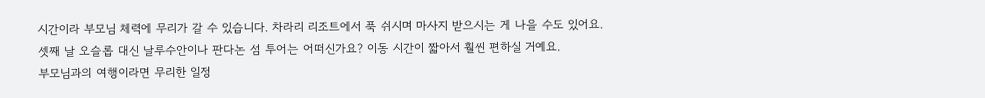시간이라 부모님 체력에 무리가 갈 수 있습니다. 차라리 리조트에서 푹 쉬시며 마사지 받으시는 게 나을 수도 있어요.
셋째 날 오슬롭 대신 날루수안이나 판다논 섬 투어는 어떠신가요? 이동 시간이 짧아서 훨씬 편하실 거예요.
부모님과의 여행이라면 무리한 일정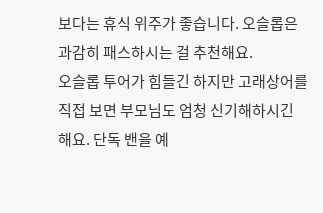보다는 휴식 위주가 좋습니다. 오슬롭은 과감히 패스하시는 걸 추천해요.
오슬롭 투어가 힘들긴 하지만 고래상어를 직접 보면 부모님도 엄청 신기해하시긴 해요. 단독 밴을 예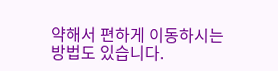약해서 편하게 이동하시는 방법도 있습니다.